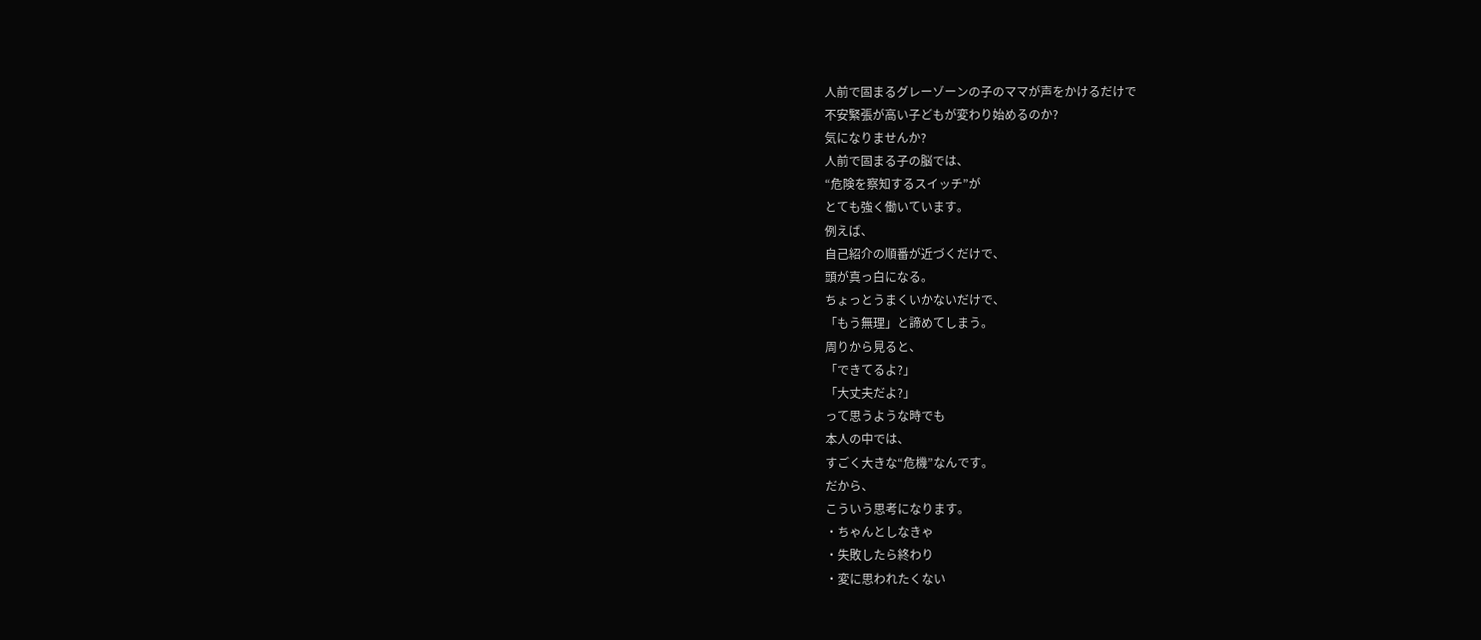人前で固まるグレーゾーンの子のママが声をかけるだけで
不安緊張が高い子どもが変わり始めるのか?
気になりませんか?
人前で固まる子の脳では、
“危険を察知するスイッチ”が
とても強く働いています。
例えば、
自己紹介の順番が近づくだけで、
頭が真っ白になる。
ちょっとうまくいかないだけで、
「もう無理」と諦めてしまう。
周りから見ると、
「できてるよ?」
「大丈夫だよ?」
って思うような時でも
本人の中では、
すごく大きな“危機”なんです。
だから、
こういう思考になります。
・ちゃんとしなきゃ
・失敗したら終わり
・変に思われたくない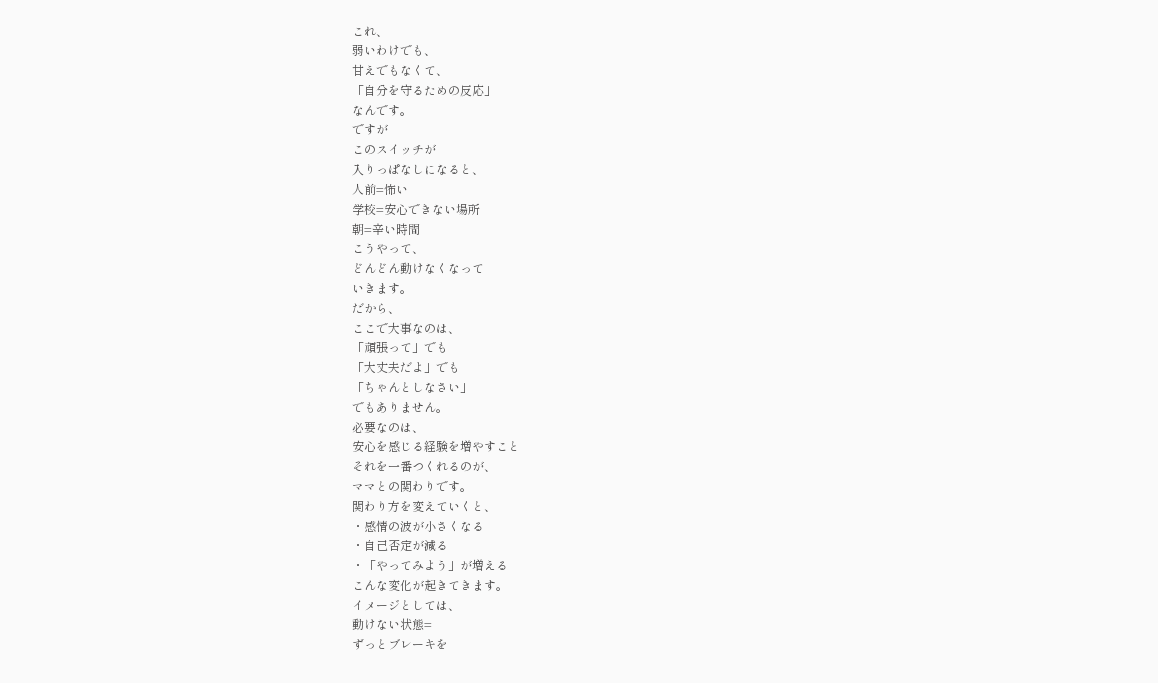これ、
弱いわけでも、
甘えでもなくて、
「自分を守るための反応」
なんです。
ですが
このスイッチが
入りっぱなしになると、
人前=怖い
学校=安心できない場所
朝=辛い時間
こうやって、
どんどん動けなくなって
いきます。
だから、
ここで大事なのは、
「頑張って」でも
「大丈夫だよ」でも
「ちゃんとしなさい」
でもありません。
必要なのは、
安心を感じる経験を増やすこと
それを一番つくれるのが、
ママとの関わりです。
関わり方を変えていくと、
・感情の波が小さくなる
・自己否定が減る
・「やってみよう」が増える
こんな変化が起きてきます。
イメージとしては、
動けない状態=
ずっとブレーキを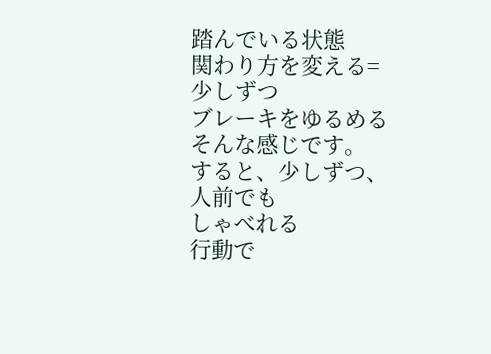踏んでいる状態
関わり方を変える=
少しずつ
ブレーキをゆるめる
そんな感じです。
すると、少しずつ、
人前でも
しゃべれる
行動で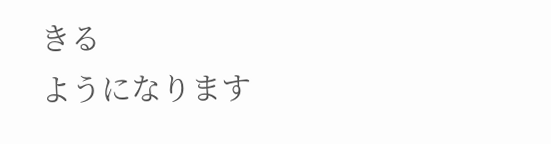きる
ようになります